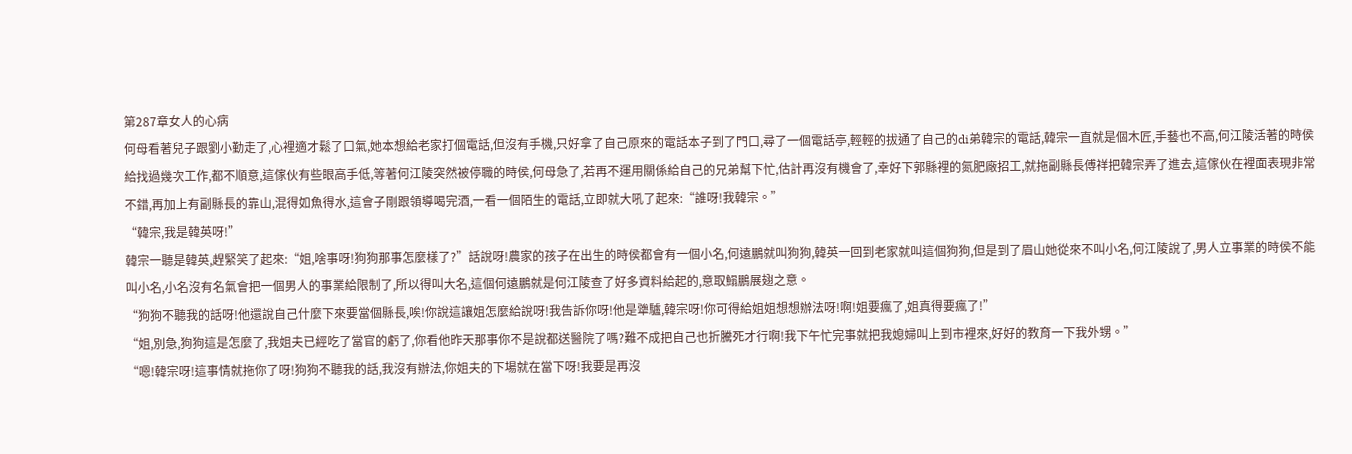第287章女人的心病
何母看著兒子跟劉小勤走了,心裡適才鬆了口氣,她本想給老家打個電話,但沒有手機,只好拿了自己原來的電話本子到了門口,尋了一個電話亭,輕輕的拔通了自己的di弟韓宗的電話,韓宗一直就是個木匠,手藝也不高,何江陵活著的時侯給找過幾次工作,都不順意,這傢伙有些眼高手低,等著何江陵突然被停職的時侯,何母急了,若再不運用關係給自己的兄弟幫下忙,估計再沒有機會了,幸好下郭縣裡的氮肥廠招工,就拖副縣長傅祥把韓宗弄了進去,這傢伙在裡面表現非常不錯,再加上有副縣長的靠山,混得如魚得水,這會子剛跟領導喝完酒,一看一個陌生的電話,立即就大吼了起來:“誰呀!我韓宗。”
“韓宗,我是韓英呀!”
韓宗一聽是韓英,趕緊笑了起來:“姐,啥事呀!狗狗那事怎麼樣了?”話說呀!農家的孩子在出生的時侯都會有一個小名,何遠鵬就叫狗狗,韓英一回到老家就叫這個狗狗,但是到了眉山她從來不叫小名,何江陵說了,男人立事業的時侯不能叫小名,小名沒有名氣會把一個男人的事業給限制了,所以得叫大名,這個何遠鵬就是何江陵查了好多資料給起的,意取鰨鵬展翅之意。
“狗狗不聽我的話呀!他還說自己什麼下來要當個縣長,唉!你說這讓姐怎麼給說呀!我告訴你呀!他是犟驢,韓宗呀!你可得給姐姐想想辦法呀!啊!姐要瘋了,姐真得要瘋了!”
“姐,別急,狗狗這是怎麼了,我姐夫已經吃了當官的虧了,你看他昨天那事你不是說都送醫院了嗎?難不成把自己也折騰死才行啊!我下午忙完事就把我媳婦叫上到市裡來,好好的教育一下我外甥。”
“嗯!韓宗呀!這事情就拖你了呀!狗狗不聽我的話,我沒有辦法,你姐夫的下場就在當下呀!我要是再沒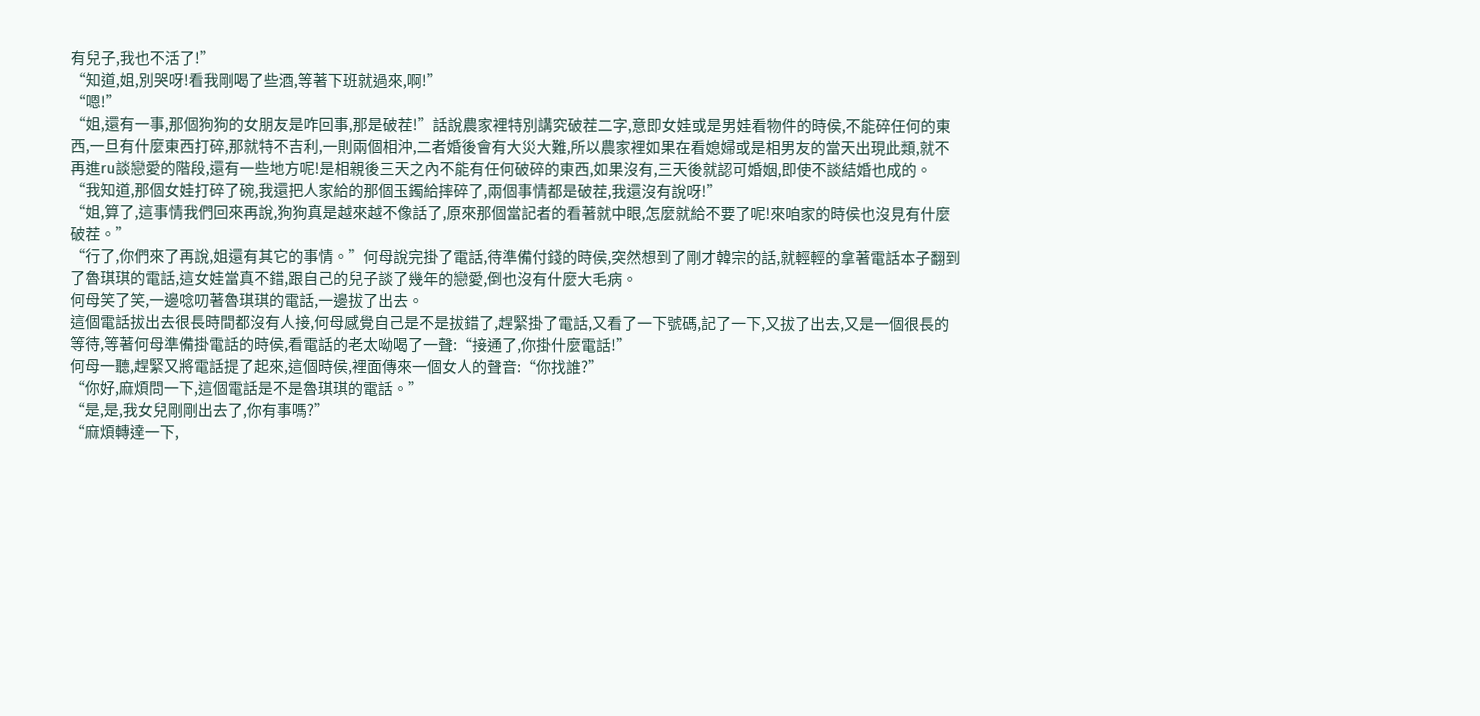有兒子,我也不活了!”
“知道,姐,別哭呀!看我剛喝了些酒,等著下班就過來,啊!”
“嗯!”
“姐,還有一事,那個狗狗的女朋友是咋回事,那是破茬!”話說農家裡特別講究破茬二字,意即女娃或是男娃看物件的時侯,不能碎任何的東西,一旦有什麼東西打碎,那就特不吉利,一則兩個相沖,二者婚後會有大災大難,所以農家裡如果在看媳婦或是相男友的當天出現此類,就不再進ru談戀愛的階段,還有一些地方呢!是相親後三天之內不能有任何破碎的東西,如果沒有,三天後就認可婚姻,即使不談結婚也成的。
“我知道,那個女娃打碎了碗,我還把人家給的那個玉鐲給摔碎了,兩個事情都是破茬,我還沒有說呀!”
“姐,算了,這事情我們回來再說,狗狗真是越來越不像話了,原來那個當記者的看著就中眼,怎麼就給不要了呢!來咱家的時侯也沒見有什麼破茬。”
“行了,你們來了再說,姐還有其它的事情。”何母說完掛了電話,待準備付錢的時侯,突然想到了剛才韓宗的話,就輕輕的拿著電話本子翻到了魯琪琪的電話,這女娃當真不錯,跟自己的兒子談了幾年的戀愛,倒也沒有什麼大毛病。
何母笑了笑,一邊唸叨著魯琪琪的電話,一邊拔了出去。
這個電話拔出去很長時間都沒有人接,何母感覺自己是不是拔錯了,趕緊掛了電話,又看了一下號碼,記了一下,又拔了出去,又是一個很長的等待,等著何母準備掛電話的時侯,看電話的老太呦喝了一聲:“接通了,你掛什麼電話!”
何母一聽,趕緊又將電話提了起來,這個時侯,裡面傳來一個女人的聲音:“你找誰?”
“你好,麻煩問一下,這個電話是不是魯琪琪的電話。”
“是,是,我女兒剛剛出去了,你有事嗎?”
“麻煩轉達一下,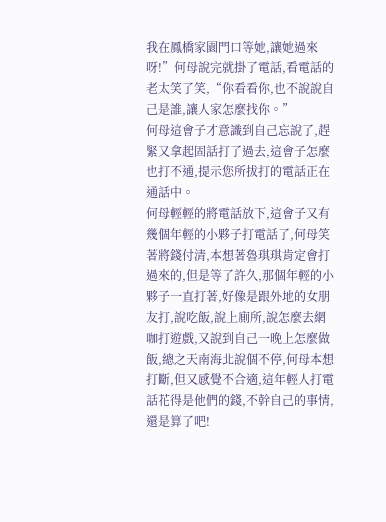我在鳳橋家園門口等她,讓她過來呀!”何母說完就掛了電話,看電話的老太笑了笑,“你看看你,也不說說自己是誰,讓人家怎麼找你。”
何母這會子才意識到自己忘說了,趕緊又拿起固話打了過去,這會子怎麼也打不通,提示您所拔打的電話正在通話中。
何母輕輕的將電話放下,這會子又有幾個年輕的小夥子打電話了,何母笑著將錢付清,本想著魯琪琪肯定會打過來的,但是等了許久,那個年輕的小夥子一直打著,好像是跟外地的女朋友打,說吃飯,說上廁所,說怎麼去網咖打遊戲,又說到自己一晚上怎麼做飯,總之天南海北說個不停,何母本想打斷,但又感覺不合適,這年輕人打電話花得是他們的錢,不幹自己的事情,還是算了吧!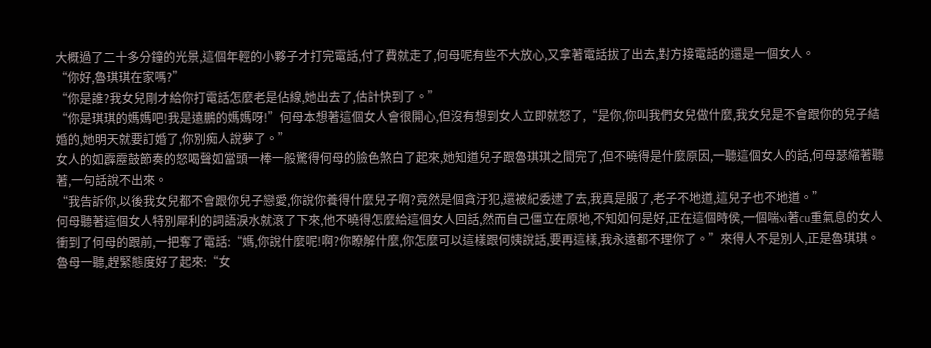大概過了二十多分鐘的光景,這個年輕的小夥子才打完電話,付了費就走了,何母呢有些不大放心,又拿著電話拔了出去,對方接電話的還是一個女人。
“你好,魯琪琪在家嗎?”
“你是誰?我女兒剛才給你打電話怎麼老是佔線,她出去了,估計快到了。”
“你是琪琪的媽媽吧!我是遠鵬的媽媽呀!”何母本想著這個女人會很開心,但沒有想到女人立即就怒了,“是你,你叫我們女兒做什麼,我女兒是不會跟你的兒子結婚的,她明天就要訂婚了,你別痴人說夢了。”
女人的如霹靂鼓節奏的怒喝聲如當頭一棒一般驚得何母的臉色煞白了起來,她知道兒子跟魯琪琪之間完了,但不曉得是什麼原因,一聽這個女人的話,何母瑟縮著聽著,一句話說不出來。
“我告訴你,以後我女兒都不會跟你兒子戀愛,你說你養得什麼兒子啊?竟然是個貪汙犯,還被紀委逮了去,我真是服了,老子不地道,這兒子也不地道。”
何母聽著這個女人特別犀利的詞語淚水就滾了下來,他不曉得怎麼給這個女人回話,然而自己僵立在原地,不知如何是好,正在這個時侯,一個喘xi著cu重氣息的女人衝到了何母的跟前,一把奪了電話:“媽,你說什麼呢!啊?你瞭解什麼,你怎麼可以這樣跟何姨說話,要再這樣,我永遠都不理你了。”來得人不是別人,正是魯琪琪。
魯母一聽,趕緊態度好了起來:“女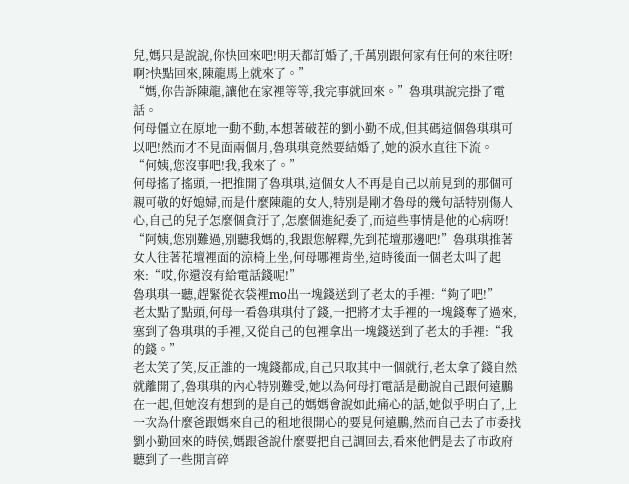兒,媽只是說說,你快回來吧!明天都訂婚了,千萬別跟何家有任何的來往呀!啊?快點回來,陳龍馬上就來了。”
“媽,你告訴陳龍,讓他在家裡等等,我完事就回來。”魯琪琪說完掛了電話。
何母僵立在原地一動不動,本想著破茬的劉小勤不成,但其碼這個魯琪琪可以吧!然而才不見面兩個月,魯琪琪竟然要結婚了,她的淚水直往下流。
“何姨,您沒事吧!我,我來了。”
何母搖了搖頭,一把推開了魯琪琪,這個女人不再是自己以前見到的那個可親可敬的好媳婦,而是什麼陳龍的女人,特別是剛才魯母的幾句話特別傷人心,自己的兒子怎麼個貪汙了,怎麼個進紀委了,而這些事情是他的心病呀!
“阿姨,您別難過,別聽我媽的,我跟您解釋,先到花壇那邊吧!”魯琪琪推著女人往著花壇裡面的涼椅上坐,何母哪裡肯坐,這時後面一個老太叫了起來:“哎,你還沒有給電話錢呢!”
魯琪琪一聽,趕緊從衣袋裡mo出一塊錢送到了老太的手裡:“夠了吧!”
老太點了點頭,何母一看魯琪琪付了錢,一把將才太手裡的一塊錢奪了過來,塞到了魯琪琪的手裡,又從自己的包裡拿出一塊錢送到了老太的手裡:“我的錢。”
老太笑了笑,反正誰的一塊錢都成,自己只取其中一個就行,老太拿了錢自然就離開了,魯琪琪的內心特別難受,她以為何母打電話是勸說自己跟何遠鵬在一起,但她沒有想到的是自己的媽媽會說如此痛心的話,她似乎明白了,上一次為什麼爸跟媽來自己的租地很開心的要見何遠鵬,然而自己去了市委找劉小勤回來的時侯,媽跟爸說什麼要把自己調回去,看來他們是去了市政府聽到了一些閒言碎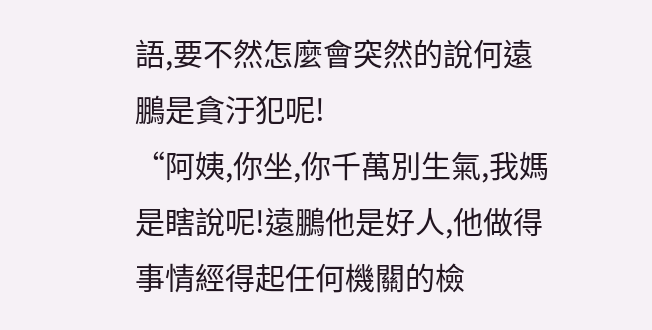語,要不然怎麼會突然的說何遠鵬是貪汙犯呢!
“阿姨,你坐,你千萬別生氣,我媽是瞎說呢!遠鵬他是好人,他做得事情經得起任何機關的檢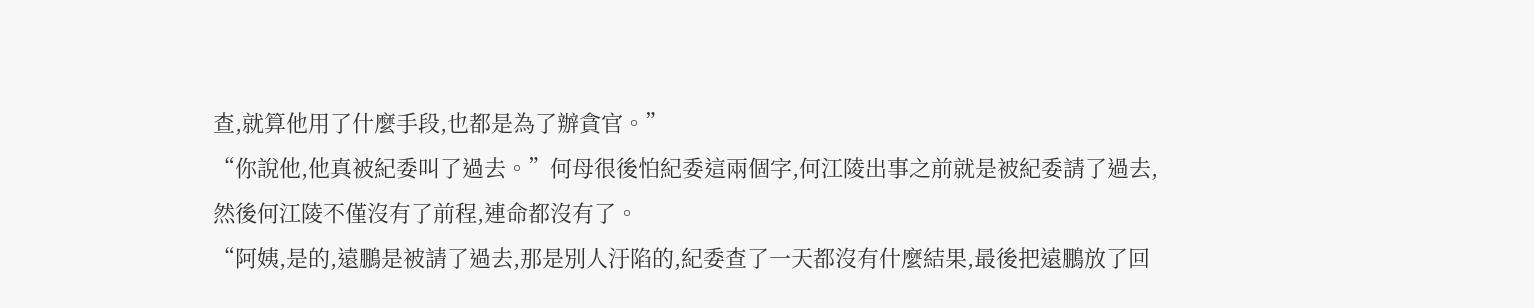查,就算他用了什麼手段,也都是為了辦貪官。”
“你說他,他真被紀委叫了過去。”何母很後怕紀委這兩個字,何江陵出事之前就是被紀委請了過去,然後何江陵不僅沒有了前程,連命都沒有了。
“阿姨,是的,遠鵬是被請了過去,那是別人汙陷的,紀委查了一天都沒有什麼結果,最後把遠鵬放了回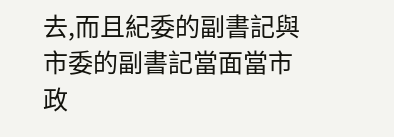去,而且紀委的副書記與市委的副書記當面當市政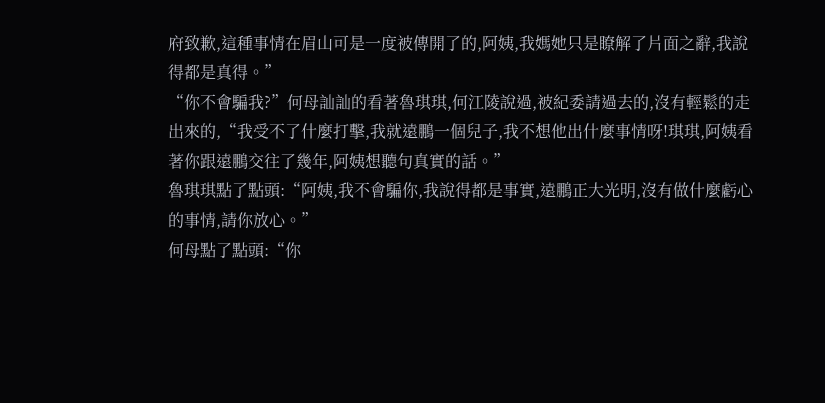府致歉,這種事情在眉山可是一度被傳開了的,阿姨,我媽她只是瞭解了片面之辭,我說得都是真得。”
“你不會騙我?”何母訕訕的看著魯琪琪,何江陵說過,被紀委請過去的,沒有輕鬆的走出來的,“我受不了什麼打擊,我就遠鵬一個兒子,我不想他出什麼事情呀!琪琪,阿姨看著你跟遠鵬交往了幾年,阿姨想聽句真實的話。”
魯琪琪點了點頭:“阿姨,我不會騙你,我說得都是事實,遠鵬正大光明,沒有做什麼虧心的事情,請你放心。”
何母點了點頭:“你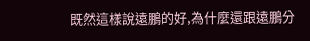既然這樣說遠鵬的好,為什麼還跟遠鵬分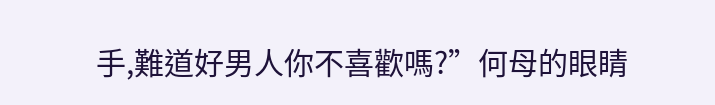手,難道好男人你不喜歡嗎?”何母的眼睛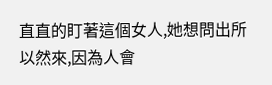直直的盯著這個女人,她想問出所以然來,因為人會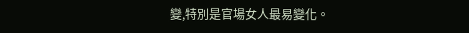變,特別是官場女人最易變化。